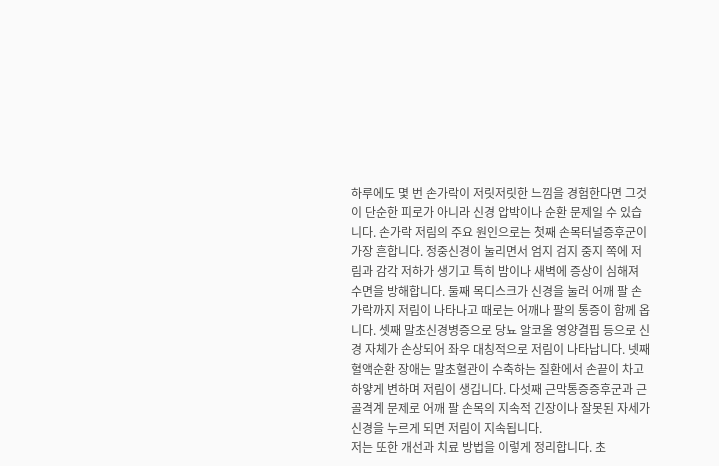하루에도 몇 번 손가락이 저릿저릿한 느낌을 경험한다면 그것이 단순한 피로가 아니라 신경 압박이나 순환 문제일 수 있습니다. 손가락 저림의 주요 원인으로는 첫째 손목터널증후군이 가장 흔합니다. 정중신경이 눌리면서 엄지 검지 중지 쪽에 저림과 감각 저하가 생기고 특히 밤이나 새벽에 증상이 심해져 수면을 방해합니다. 둘째 목디스크가 신경을 눌러 어깨 팔 손가락까지 저림이 나타나고 때로는 어깨나 팔의 통증이 함께 옵니다. 셋째 말초신경병증으로 당뇨 알코올 영양결핍 등으로 신경 자체가 손상되어 좌우 대칭적으로 저림이 나타납니다. 넷째 혈액순환 장애는 말초혈관이 수축하는 질환에서 손끝이 차고 하얗게 변하며 저림이 생깁니다. 다섯째 근막통증증후군과 근골격계 문제로 어깨 팔 손목의 지속적 긴장이나 잘못된 자세가 신경을 누르게 되면 저림이 지속됩니다.
저는 또한 개선과 치료 방법을 이렇게 정리합니다. 초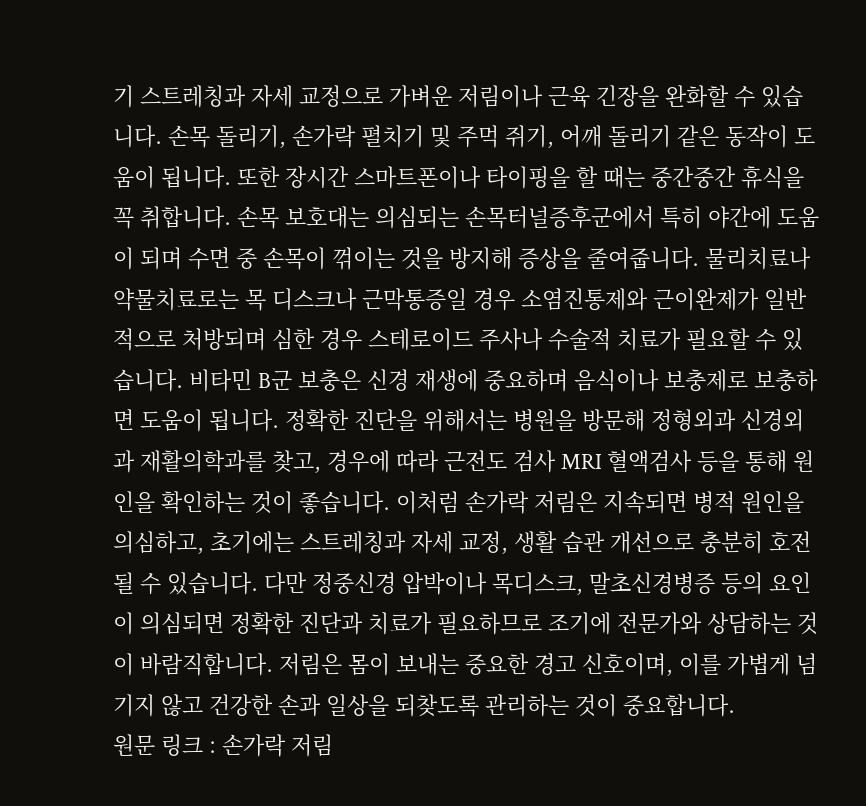기 스트레칭과 자세 교정으로 가벼운 저림이나 근육 긴장을 완화할 수 있습니다. 손목 돌리기, 손가락 펼치기 및 주먹 쥐기, 어깨 돌리기 같은 동작이 도움이 됩니다. 또한 장시간 스마트폰이나 타이핑을 할 때는 중간중간 휴식을 꼭 취합니다. 손목 보호대는 의심되는 손목터널증후군에서 특히 야간에 도움이 되며 수면 중 손목이 꺾이는 것을 방지해 증상을 줄여줍니다. 물리치료나 약물치료로는 목 디스크나 근막통증일 경우 소염진통제와 근이완제가 일반적으로 처방되며 심한 경우 스테로이드 주사나 수술적 치료가 필요할 수 있습니다. 비타민 B군 보충은 신경 재생에 중요하며 음식이나 보충제로 보충하면 도움이 됩니다. 정확한 진단을 위해서는 병원을 방문해 정형외과 신경외과 재활의학과를 찾고, 경우에 따라 근전도 검사 MRI 혈액검사 등을 통해 원인을 확인하는 것이 좋습니다. 이처럼 손가락 저림은 지속되면 병적 원인을 의심하고, 초기에는 스트레칭과 자세 교정, 생활 습관 개선으로 충분히 호전될 수 있습니다. 다만 정중신경 압박이나 목디스크, 말초신경병증 등의 요인이 의심되면 정확한 진단과 치료가 필요하므로 조기에 전문가와 상담하는 것이 바람직합니다. 저림은 몸이 보내는 중요한 경고 신호이며, 이를 가볍게 넘기지 않고 건강한 손과 일상을 되찾도록 관리하는 것이 중요합니다.
원문 링크 : 손가락 저림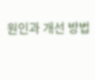원인과 개선 방법